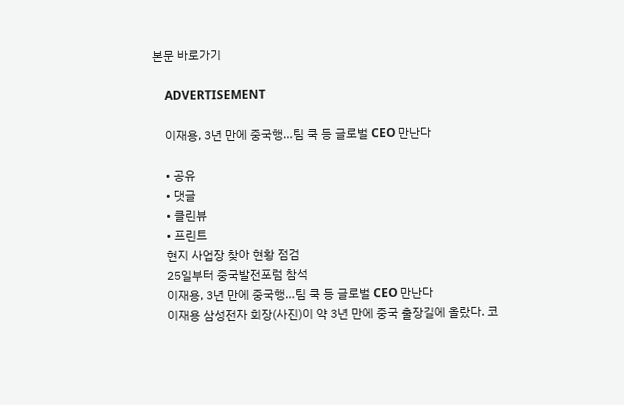본문 바로가기

    ADVERTISEMENT

    이재용, 3년 만에 중국행…팀 쿡 등 글로벌 CEO 만난다

    • 공유
    • 댓글
    • 클린뷰
    • 프린트
    현지 사업장 찾아 현황 점검
    25일부터 중국발전포럼 참석
    이재용, 3년 만에 중국행…팀 쿡 등 글로벌 CEO 만난다
    이재용 삼성전자 회장(사진)이 약 3년 만에 중국 출장길에 올랐다. 코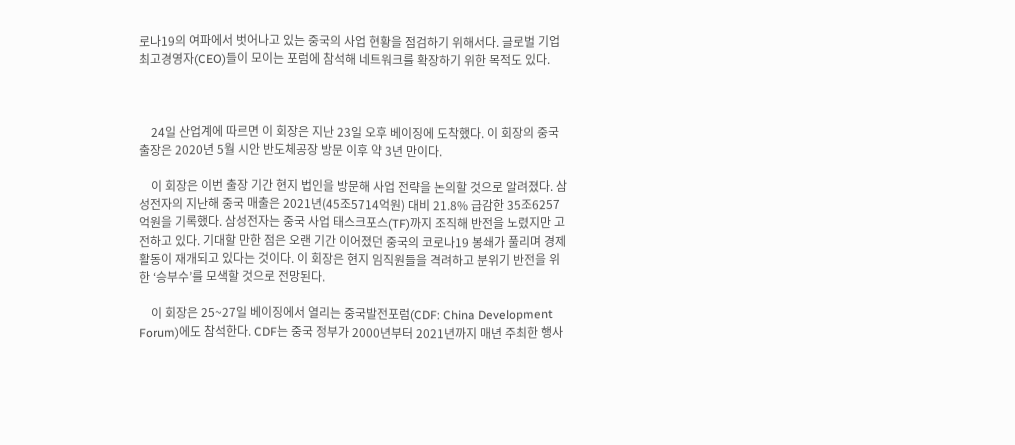로나19의 여파에서 벗어나고 있는 중국의 사업 현황을 점검하기 위해서다. 글로벌 기업 최고경영자(CEO)들이 모이는 포럼에 참석해 네트워크를 확장하기 위한 목적도 있다.



    24일 산업계에 따르면 이 회장은 지난 23일 오후 베이징에 도착했다. 이 회장의 중국 출장은 2020년 5월 시안 반도체공장 방문 이후 약 3년 만이다.

    이 회장은 이번 출장 기간 현지 법인을 방문해 사업 전략을 논의할 것으로 알려졌다. 삼성전자의 지난해 중국 매출은 2021년(45조5714억원) 대비 21.8% 급감한 35조6257억원을 기록했다. 삼성전자는 중국 사업 태스크포스(TF)까지 조직해 반전을 노렸지만 고전하고 있다. 기대할 만한 점은 오랜 기간 이어졌던 중국의 코로나19 봉쇄가 풀리며 경제활동이 재개되고 있다는 것이다. 이 회장은 현지 임직원들을 격려하고 분위기 반전을 위한 ‘승부수’를 모색할 것으로 전망된다.

    이 회장은 25~27일 베이징에서 열리는 중국발전포럼(CDF: China Development Forum)에도 참석한다. CDF는 중국 정부가 2000년부터 2021년까지 매년 주최한 행사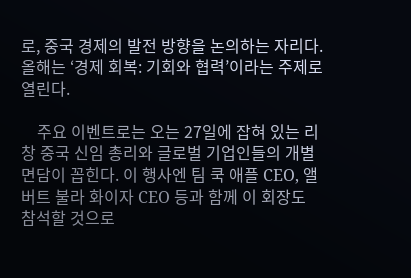로, 중국 경제의 발전 방향을 논의하는 자리다. 올해는 ‘경제 회복: 기회와 협력’이라는 주제로 열린다.

    주요 이벤트로는 오는 27일에 잡혀 있는 리창 중국 신임 총리와 글로벌 기업인들의 개별 면담이 꼽힌다. 이 행사엔 팀 쿡 애플 CEO, 앨버트 불라 화이자 CEO 등과 함께 이 회장도 참석할 것으로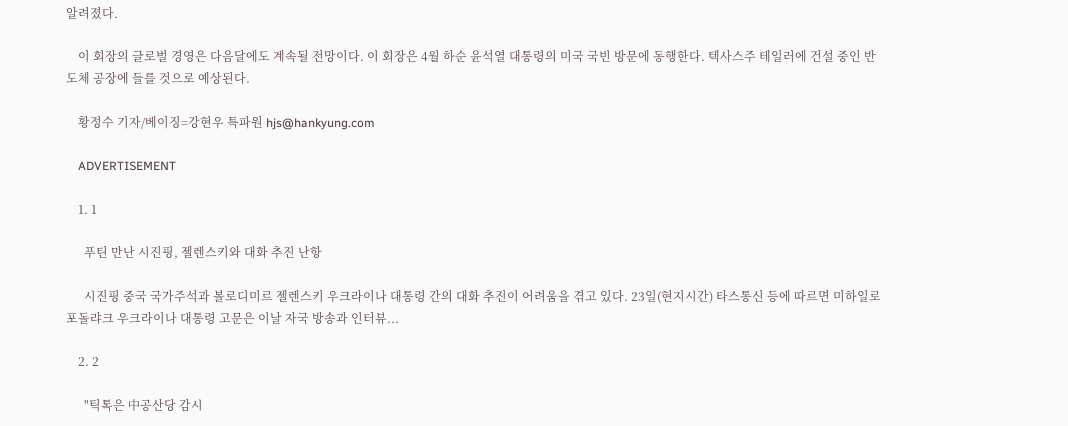알려졌다.

    이 회장의 글로벌 경영은 다음달에도 계속될 전망이다. 이 회장은 4월 하순 윤석열 대통령의 미국 국빈 방문에 동행한다. 텍사스주 테일러에 건설 중인 반도체 공장에 들를 것으로 예상된다.

    황정수 기자/베이징=강현우 특파원 hjs@hankyung.com

    ADVERTISEMENT

    1. 1

      푸틴 만난 시진핑, 젤렌스키와 대화 추진 난항

      시진핑 중국 국가주석과 볼로디미르 젤렌스키 우크라이나 대통령 간의 대화 추진이 어려움을 겪고 있다. 23일(현지시간) 타스통신 등에 따르면 미하일로 포돌랴크 우크라이나 대통령 고문은 이날 자국 방송과 인터뷰...

    2. 2

      "틱톡은 中공산당 감시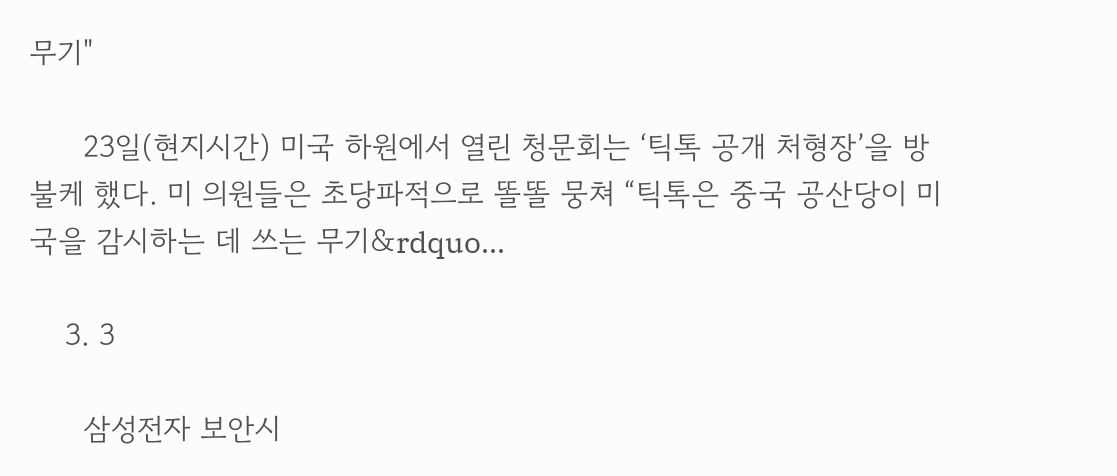무기"

      23일(현지시간) 미국 하원에서 열린 청문회는 ‘틱톡 공개 처형장’을 방불케 했다. 미 의원들은 초당파적으로 똘똘 뭉쳐 “틱톡은 중국 공산당이 미국을 감시하는 데 쓰는 무기&rdquo...

    3. 3

      삼성전자 보안시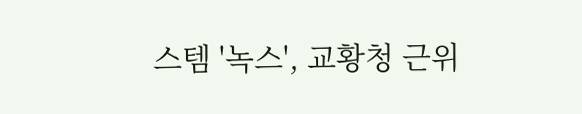스템 '녹스', 교황청 근위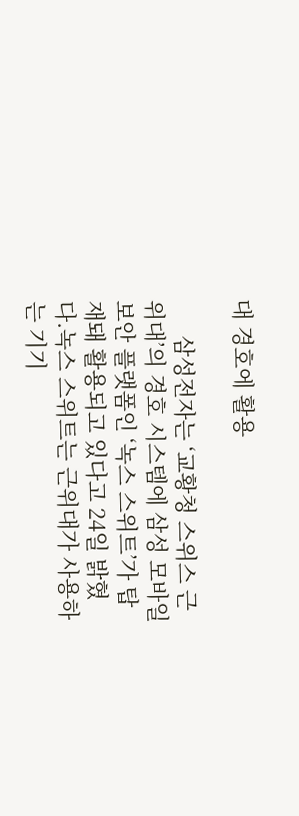대 경호에 활용

      삼성전자는 ‘교황청 스위스 근위대’의 경호 시스템에 삼성 모바일 보안 플랫폼인 ‘녹스 스위트’가 탑재돼 활용되고 있다고 24일 밝혔다.녹스 스위트는 근위대가 사용하는 기기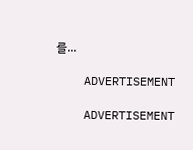를...

    ADVERTISEMENT

    ADVERTISEMENT